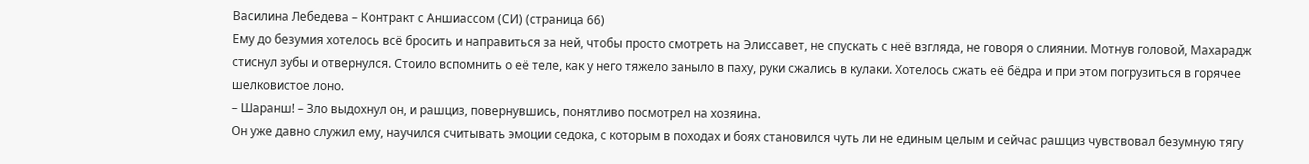Василина Лебедева – Контракт с Аншиассом (СИ) (страница 66)
Ему до безумия хотелось всё бросить и направиться за ней, чтобы просто смотреть на Элиссавет, не спускать с неё взгляда, не говоря о слиянии. Мотнув головой, Махарадж стиснул зубы и отвернулся. Стоило вспомнить о её теле, как у него тяжело заныло в паху, руки сжались в кулаки. Хотелось сжать её бёдра и при этом погрузиться в горячее шелковистое лоно.
– Шаранш! – Зло выдохнул он, и рашциз, повернувшись, понятливо посмотрел на хозяина.
Он уже давно служил ему, научился считывать эмоции седока, с которым в походах и боях становился чуть ли не единым целым и сейчас рашциз чувствовал безумную тягу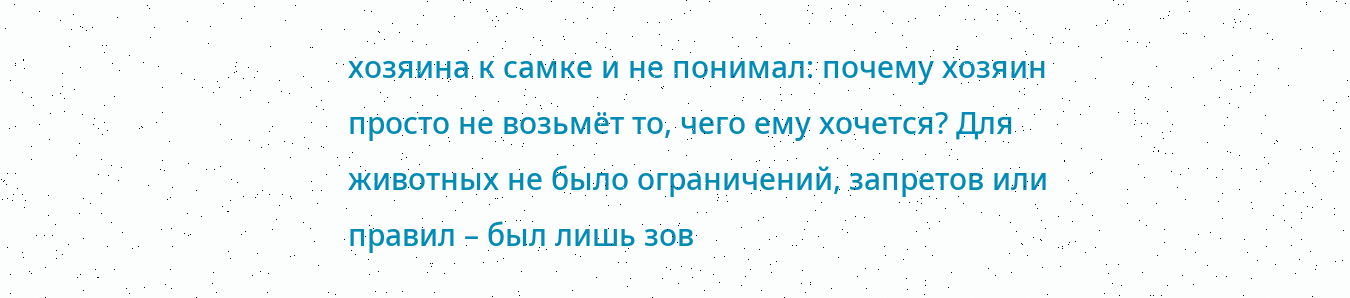хозяина к самке и не понимал: почему хозяин просто не возьмёт то, чего ему хочется? Для животных не было ограничений, запретов или правил – был лишь зов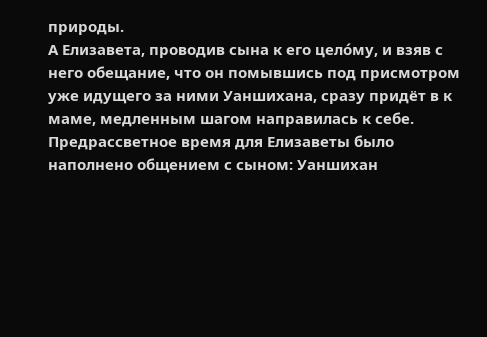природы.
А Елизавета, проводив сына к его цело́му, и взяв с него обещание, что он помывшись под присмотром уже идущего за ними Уаншихана, сразу придёт в к маме, медленным шагом направилась к себе.
Предрассветное время для Елизаветы было наполнено общением с сыном: Уаншихан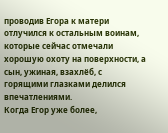проводив Егора к матери отлучился к остальным воинам, которые сейчас отмечали хорошую охоту на поверхности, а сын, ужиная, взахлёб, с горящими глазками делился впечатлениями.
Когда Егор уже более,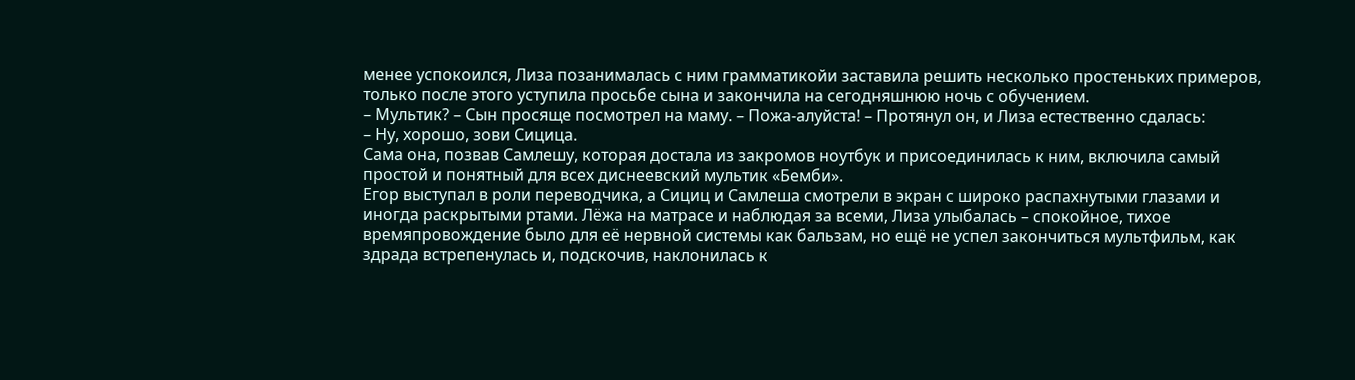менее успокоился, Лиза позанималась с ним грамматикойи заставила решить несколько простеньких примеров, только после этого уступила просьбе сына и закончила на сегодняшнюю ночь с обучением.
– Мультик? – Сын просяще посмотрел на маму. – Пожа-алуйста! – Протянул он, и Лиза естественно сдалась:
– Ну, хорошо, зови Сицица.
Сама она, позвав Самлешу, которая достала из закромов ноутбук и присоединилась к ним, включила самый простой и понятный для всех диснеевский мультик «Бемби».
Егор выступал в роли переводчика, а Сициц и Самлеша смотрели в экран с широко распахнутыми глазами и иногда раскрытыми ртами. Лёжа на матрасе и наблюдая за всеми, Лиза улыбалась – спокойное, тихое времяпровождение было для её нервной системы как бальзам, но ещё не успел закончиться мультфильм, как здрада встрепенулась и, подскочив, наклонилась к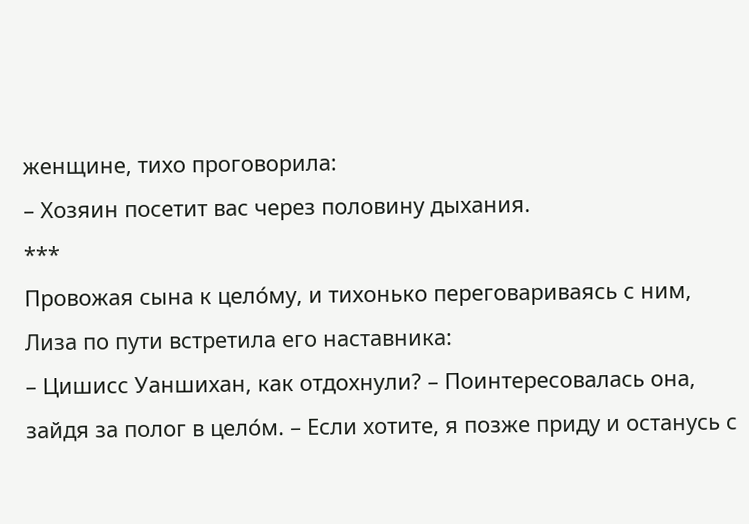женщине, тихо проговорила:
– Хозяин посетит вас через половину дыхания.
***
Провожая сына к цело́му, и тихонько переговариваясь с ним, Лиза по пути встретила его наставника:
– Цишисс Уаншихан, как отдохнули? – Поинтересовалась она, зайдя за полог в цело́м. – Если хотите, я позже приду и останусь с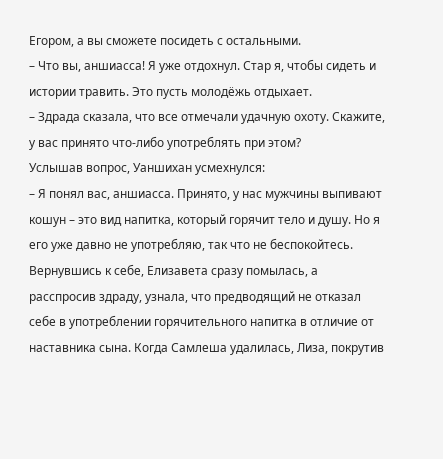Егором, а вы сможете посидеть с остальными.
– Что вы, аншиасса! Я уже отдохнул. Стар я, чтобы сидеть и истории травить. Это пусть молодёжь отдыхает.
– Здрада сказала, что все отмечали удачную охоту. Скажите, у вас принято что-либо употреблять при этом?
Услышав вопрос, Уаншихан усмехнулся:
– Я понял вас, аншиасса. Принято, у нас мужчины выпивают кошун – это вид напитка, который горячит тело и душу. Но я его уже давно не употребляю, так что не беспокойтесь.
Вернувшись к себе, Елизавета сразу помылась, а расспросив здраду, узнала, что предводящий не отказал себе в употреблении горячительного напитка в отличие от наставника сына. Когда Самлеша удалилась, Лиза, покрутив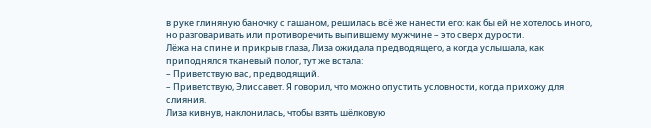в руке глиняную баночку с гашаном, решилась всё же нанести его: как бы ей не хотелось иного, но разговаривать или противоречить выпившему мужчине – это сверх дурости.
Лёжа на спине и прикрыв глаза, Лиза ожидала предводящего, а когда услышала, как приподнялся тканевый полог, тут же встала:
– Приветствую вас, предводящий.
– Приветствую, Элиссавет. Я говорил, что можно опустить условности, когда прихожу для слияния.
Лиза кивнув, наклонилась, чтобы взять шёлковую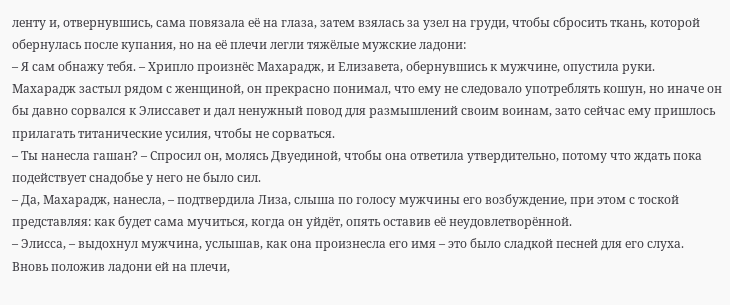ленту и, отвернувшись, сама повязала её на глаза, затем взялась за узел на груди, чтобы сбросить ткань, которой обернулась после купания, но на её плечи легли тяжёлые мужские ладони:
– Я сам обнажу тебя. – Хрипло произнёс Махарадж, и Елизавета, обернувшись к мужчине, опустила руки.
Махарадж застыл рядом с женщиной, он прекрасно понимал, что ему не следовало употреблять кошун, но иначе он бы давно сорвался к Элиссавет и дал ненужный повод для размышлений своим воинам, зато сейчас ему пришлось прилагать титанические усилия, чтобы не сорваться.
– Ты нанесла гашан? – Спросил он, молясь Двуединой, чтобы она ответила утвердительно, потому что ждать пока подействует снадобье у него не было сил.
– Да, Махарадж, нанесла, – подтвердила Лиза, слыша по голосу мужчины его возбуждение, при этом с тоской представляя: как будет сама мучиться, когда он уйдёт, опять оставив её неудовлетворённой.
– Элисса, – выдохнул мужчина, услышав, как она произнесла его имя – это было сладкой песней для его слуха.
Вновь положив ладони ей на плечи,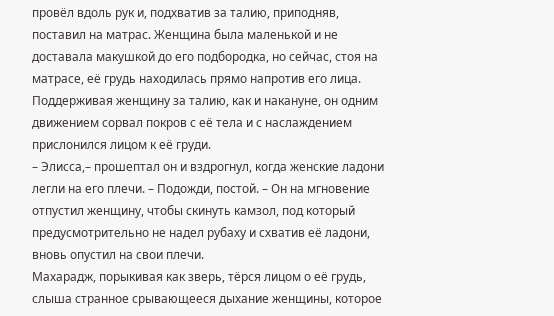провёл вдоль рук и, подхватив за талию, приподняв, поставил на матрас. Женщина была маленькой и не доставала макушкой до его подбородка, но сейчас, стоя на матрасе, её грудь находилась прямо напротив его лица.
Поддерживая женщину за талию, как и накануне, он одним движением сорвал покров с её тела и с наслаждением прислонился лицом к её груди.
– Элисса,– прошептал он и вздрогнул, когда женские ладони легли на его плечи. – Подожди, постой. – Он на мгновение отпустил женщину, чтобы скинуть камзол, под который предусмотрительно не надел рубаху и схватив её ладони, вновь опустил на свои плечи.
Махарадж, порыкивая как зверь, тёрся лицом о её грудь, слыша странное срывающееся дыхание женщины, которое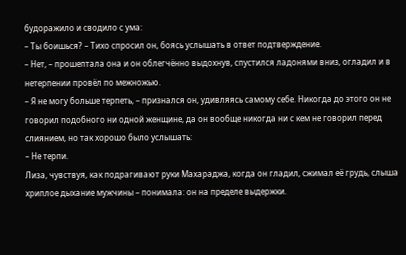будоражило и сводило с ума:
– Ты боишься? – Тихо спросил он, боясь услышать в ответ подтверждение.
– Нет, – прошептала она и он облегчённо выдохнув, спустился ладонями вниз, огладил и в нетерпении провёл по межножью.
– Я не могу больше терпеть, – признался он, удивляясь самому себе. Никогда до этого он не говорил подобного ни одной женщине, да он вообще никогда ни с кем не говорил перед слиянием, но так хорошо было услышать:
– Не терпи.
Лиза, чувствуя, как подрагивают руки Махараджа, когда он гладил, сжимал её грудь, слыша хриплое дыхание мужчины – понимала: он на пределе выдержки.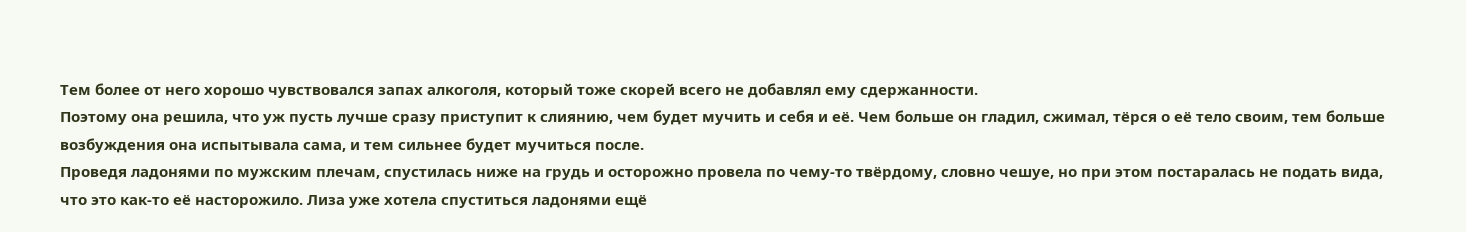Тем более от него хорошо чувствовался запах алкоголя, который тоже скорей всего не добавлял ему сдержанности.
Поэтому она решила, что уж пусть лучше сразу приступит к слиянию, чем будет мучить и себя и её. Чем больше он гладил, сжимал, тёрся о её тело своим, тем больше возбуждения она испытывала сама, и тем сильнее будет мучиться после.
Проведя ладонями по мужским плечам, спустилась ниже на грудь и осторожно провела по чему-то твёрдому, словно чешуе, но при этом постаралась не подать вида, что это как-то её насторожило. Лиза уже хотела спуститься ладонями ещё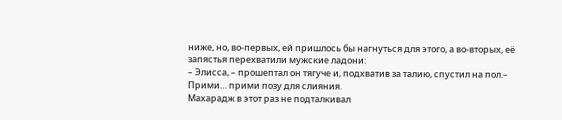ниже, но, во-первых, ей пришлось бы нагнуться для этого, а во-вторых, её запястья перехватили мужские ладони:
– Элисса, – прошептал он тягуче и, подхватив за талию, спустил на пол.– Прими… прими позу для слияния.
Махарадж в этот раз не подталкивал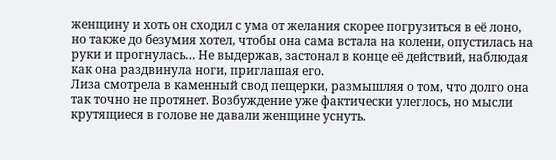женщину и хоть он сходил с ума от желания скорее погрузиться в её лоно, но также до безумия хотел, чтобы она сама встала на колени, опустилась на руки и прогнулась… Не выдержав, застонал в конце её действий, наблюдая как она раздвинула ноги, приглашая его.
Лиза смотрела в каменный свод пещерки, размышляя о том, что долго она так точно не протянет. Возбуждение уже фактически улеглось, но мысли крутящиеся в голове не давали женщине уснуть.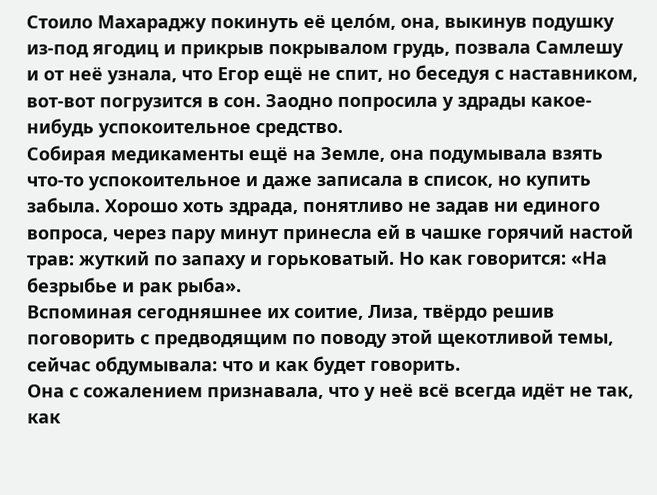Стоило Махараджу покинуть её цело́м, она, выкинув подушку из-под ягодиц и прикрыв покрывалом грудь, позвала Самлешу и от неё узнала, что Егор ещё не спит, но беседуя с наставником, вот-вот погрузится в сон. Заодно попросила у здрады какое-нибудь успокоительное средство.
Собирая медикаменты ещё на Земле, она подумывала взять что-то успокоительное и даже записала в список, но купить забыла. Хорошо хоть здрада, понятливо не задав ни единого вопроса, через пару минут принесла ей в чашке горячий настой трав: жуткий по запаху и горьковатый. Но как говорится: «На безрыбье и рак рыба».
Вспоминая сегодняшнее их соитие, Лиза, твёрдо решив поговорить с предводящим по поводу этой щекотливой темы, сейчас обдумывала: что и как будет говорить.
Она с сожалением признавала, что у неё всё всегда идёт не так, как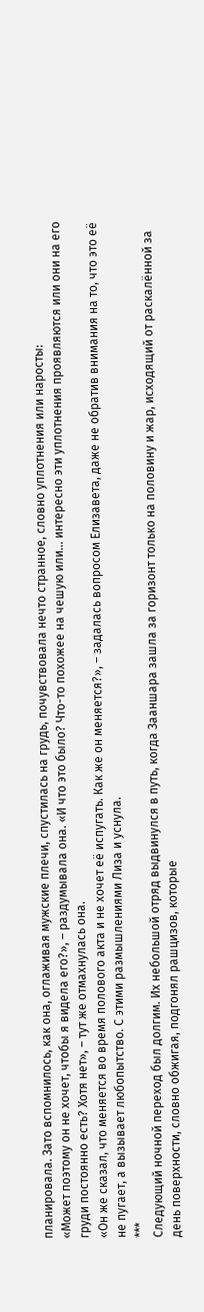планировала. Зато вспомнилось, как она, оглаживая мужские плечи, спустилась на грудь, почувствовала нечто странное, словно уплотнения или наросты:
«Может поэтому он не хочет, чтобы я видела его?», – раздумывала она. «И что это было? Что-то похожее на чешую или… интересно эти уплотнения проявляются или они на его груди постоянно есть? Хотя нет», – тут же отмахнулась она.
«Он же сказал, что меняется во время полового акта и не хочет её испугать. Как же он меняется?», – задалась вопросом Елизавета, даже не обратив внимания на то, что это её не пугает, а вызывает любопытство. С этими размышлениями Лиза и уснула.
***
Следующий ночной переход был долгим. Их небольшой отряд выдвинулся в путь, когда Зааншара зашла за горизонт только на половину и жар, исходящий от раскалённой за день поверхности, словно обжигая, подгонял рашцизов, которые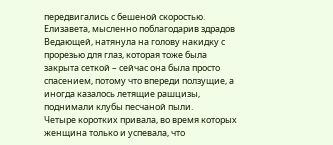передвигались с бешеной скоростью.
Елизавета, мысленно поблагодарив здрадов Ведающей, натянула на голову накидку с прорезью для глаз, которая тоже была закрыта сеткой – сейчас она была просто спасением, потому что впереди ползущие, а иногда казалось летящие рашцизы, поднимали клубы песчаной пыли.
Четыре коротких привала, во время которых женщина только и успевала, что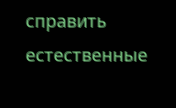справить естественные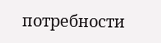потребности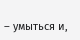– умыться и,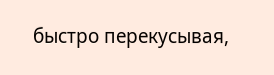быстро перекусывая,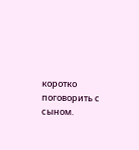коротко поговорить с сыном.